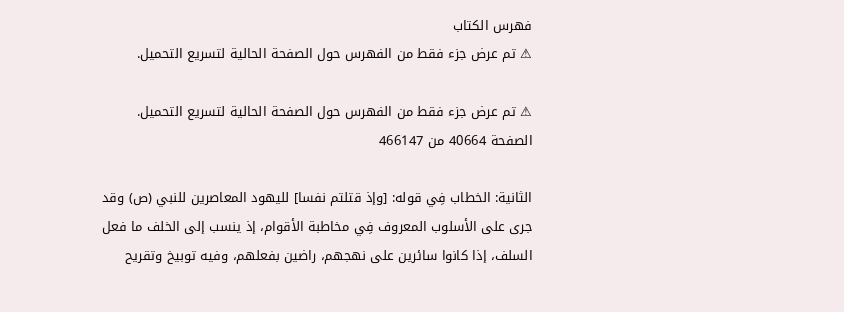فهرس الكتاب
⚠ تم عرض جزء فقط من الفهرس حول الصفحة الحالية لتسريع التحميل.

⚠ تم عرض جزء فقط من الفهرس حول الصفحة الحالية لتسريع التحميل.
الصفحة 40664 من 466147

الثانية: الخطاب فِي قوله: [وإذ قتلتم نفسا] لليهود المعاصرين للنبي (ص) وقد جرى على الأسلوب المعروف فِي مخاطبة الأقوام، إذ ينسب إلى الخلف ما فعل السلف، إذا كانوا سائرين على نهجهم، راضين بفعلهم، وفيه توبيخ وتقريح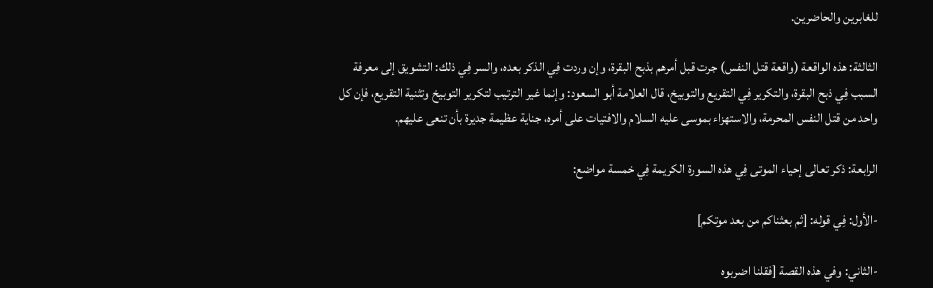للغابرين والحاضرين.

الثالثة: هذه الواقعة (واقعة قتل النفس) جرت قبل أمرهم بذبح البقرة، وإن وردت فِي الذكر بعده، والسر فِي ذلك: التشويق إلى معرفة السبب فِي ذبح البقرة، والتكرير فِي التقريع والتوبيخ، قال العلامة أبو السعود: وإنما غير الترتيب لتكرير التوبيخ وتثنية التقريع، فإن كل واحد من قتل النفس المحرمة، والاستهزاء بموسى عليه السلام والافتيات على أمره، جناية عظيمة جديرة بأن تنعى عليهم.

الرابعة: ذكر تعالى إحياء الموتى فِي هذه السورة الكريمة فِي خمسة مواضع:

-الأول: فِي قوله: [ثم بعثناكم من بعد موتكم]

-الثاني: وفي هذه القصة [فقلنا اضربوه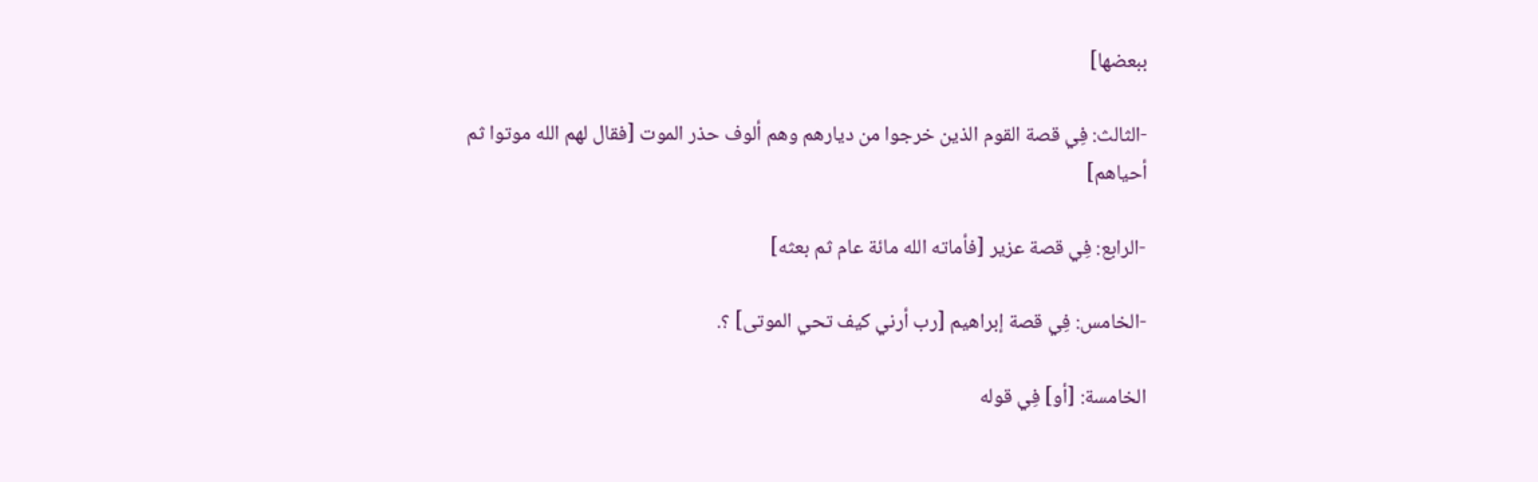ببعضها]

-الثالث: فِي قصة القوم الذين خرجوا من ديارهم وهم ألوف حذر الموت [فقال لهم الله موتوا ثم أحياهم]

-الرابع: فِي قصة عزير [فأماته الله مائة عام ثم بعثه]

-الخامس: فِي قصة إبراهيم [رب أرني كيف تحي الموتى] ؟.

الخامسة: [أو] فِي قوله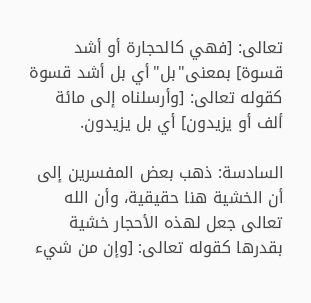تعالى: [فهي كالحجارة أو أشد قسوة] بمعنى"بل"أي بل أشد قسوة كقوله تعالى: [وأرسلناه إلى مائة ألف أو يزيدون] أي بل يزيدون.

السادسة: ذهب بعض المفسرين إلى أن الخشية هنا حقيقية، وأن الله تعالى جعل لهذه الأحجار خشية بقدرها كقوله تعالى: [وإن من شيء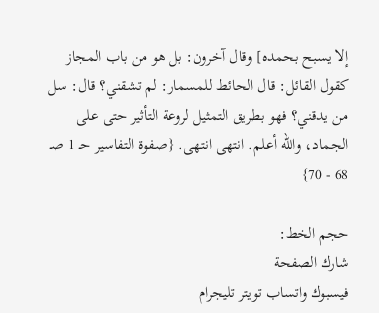إلا يسبح بحمده] وقال آخرون: بل هو من باب المجاز كقول القائل: قال الحائط للمسمار: لم تشقني؟ قال: سل من يدقني؟ فهو بطريق التمثيل لروعة التأثير حتى على الجماد، والله أعلم. انتهى انتهى. {صفوة التفاسير حـ 1 صـ 68 - 70}

حجم الخط:
شارك الصفحة
فيسبوك واتساب تويتر تليجرام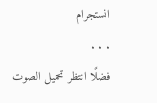انستجرام
. . .
فضلًا انتظر تحميل الصوت